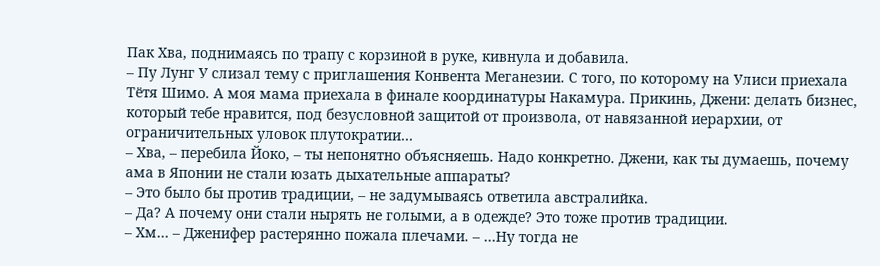Пак Хва, поднимаясь по трапу с корзиной в руке, кивнула и добавила.
– Пу Лунг У слизал тему с приглашения Конвента Меганезии. С того, по которому на Улиси приехала Тётя Шимо. А моя мама приехала в финале координатуры Накамура. Прикинь, Джени: делать бизнес, который тебе нравится, под безусловной защитой от произвола, от навязанной иерархии, от ограничительных уловок плутократии…
– Хва, – перебила Йоко, – ты непонятно объясняешь. Надо конкретно. Джени, как ты думаешь, почему ама в Японии не стали юзать дыхательные аппараты?
– Это было бы против традиции, – не задумываясь ответила австралийка.
– Да? А почему они стали нырять не голыми, а в одежде? Это тоже против традиции.
– Хм… – Дженифер растерянно пожала плечами. – …Ну тогда не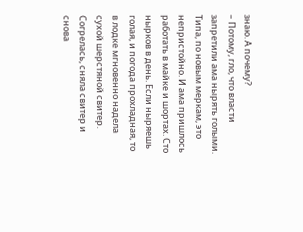знаю. А почему?
– Потому, гло, что власти запретили ама нырять голыми. Типа, по новым меркам, это непристойно. И ама пришлось работать в майке и шортах. Сто нырков в день. Если ныряешь голая, и погода прохладная, то в лодке мгновенно надела сухой шерстяной свитер. Согрелась, сняла свитер и снова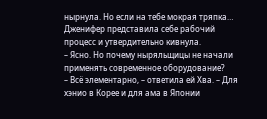нырнула. Но если на тебе мокрая тряпка…
Дженифер представила себе рабочий процесс и утвердительно кивнула.
– Ясно. Но почему ныряльщицы не начали применять современное оборудование?
– Всё элементарно, – ответила ей Хва. – Для хэнио в Корее и для ама в Японии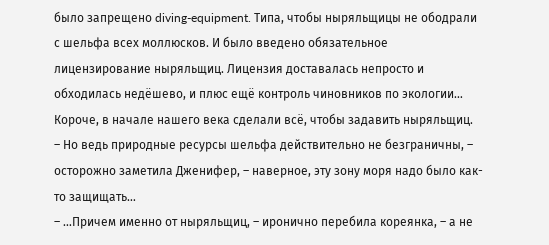было запрещено diving-equipment. Типа, чтобы ныряльщицы не ободрали с шельфа всех моллюсков. И было введено обязательное лицензирование ныряльщиц. Лицензия доставалась непросто и обходилась недёшево, и плюс ещё контроль чиновников по экологии… Короче, в начале нашего века сделали всё, чтобы задавить ныряльщиц.
– Но ведь природные ресурсы шельфа действительно не безграничны, – осторожно заметила Дженифер, – наверное, эту зону моря надо было как-то защищать…
– …Причем именно от ныряльщиц, – иронично перебила кореянка, – а не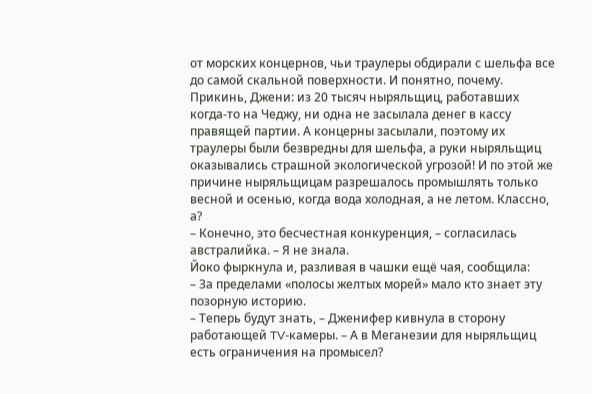от морских концернов, чьи траулеры обдирали с шельфа все до самой скальной поверхности. И понятно, почему. Прикинь, Джени: из 20 тысяч ныряльщиц, работавших когда-то на Чеджу, ни одна не засылала денег в кассу правящей партии. А концерны засылали, поэтому их траулеры были безвредны для шельфа, а руки ныряльщиц оказывались страшной экологической угрозой! И по этой же причине ныряльщицам разрешалось промышлять только весной и осенью, когда вода холодная, а не летом. Классно, а?
– Конечно, это бесчестная конкуренция, – согласилась австралийка. – Я не знала.
Йоко фыркнула и, разливая в чашки ещё чая, сообщила:
– За пределами «полосы желтых морей» мало кто знает эту позорную историю.
– Теперь будут знать, – Дженифер кивнула в сторону работающей TV-камеры. – А в Меганезии для ныряльщиц есть ограничения на промысел?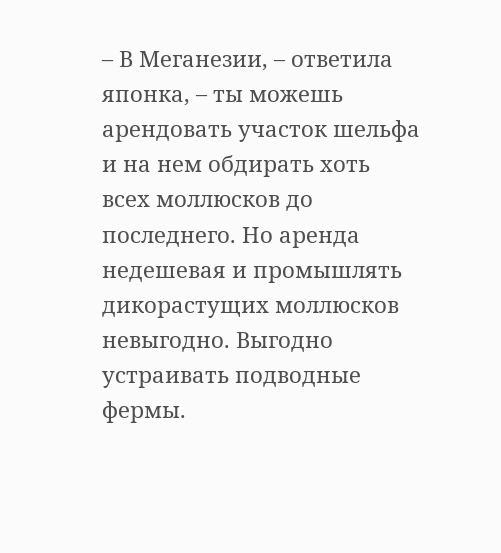– В Меганезии, – ответила японка, – ты можешь арендовать участок шельфа и на нем обдирать хоть всех моллюсков до последнего. Но аренда недешевая и промышлять дикорастущих моллюсков невыгодно. Выгодно устраивать подводные фермы.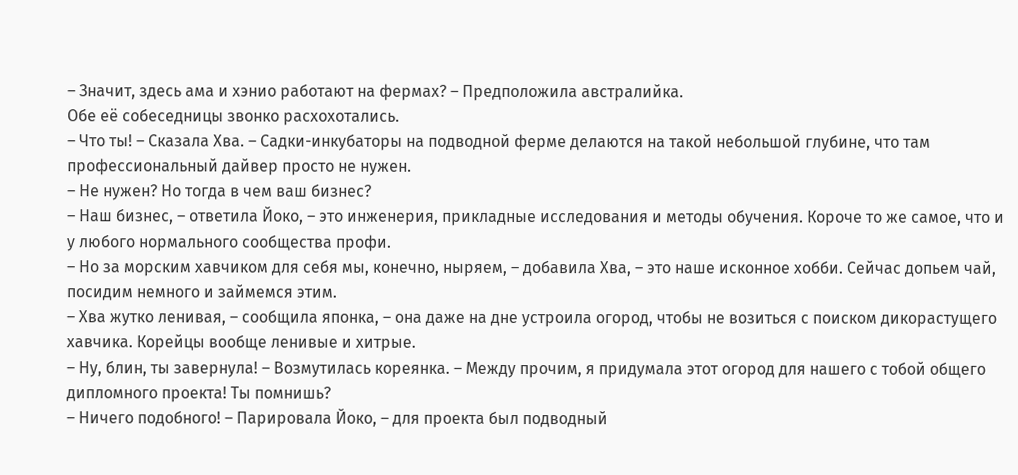– Значит, здесь ама и хэнио работают на фермах? – Предположила австралийка.
Обе её собеседницы звонко расхохотались.
– Что ты! – Сказала Хва. – Садки-инкубаторы на подводной ферме делаются на такой небольшой глубине, что там профессиональный дайвер просто не нужен.
– Не нужен? Но тогда в чем ваш бизнес?
– Наш бизнес, – ответила Йоко, – это инженерия, прикладные исследования и методы обучения. Короче то же самое, что и у любого нормального сообщества профи.
– Но за морским хавчиком для себя мы, конечно, ныряем, – добавила Хва, – это наше исконное хобби. Сейчас допьем чай, посидим немного и займемся этим.
– Хва жутко ленивая, – сообщила японка, – она даже на дне устроила огород, чтобы не возиться с поиском дикорастущего хавчика. Корейцы вообще ленивые и хитрые.
– Ну, блин, ты завернула! – Возмутилась кореянка. – Между прочим, я придумала этот огород для нашего с тобой общего дипломного проекта! Ты помнишь?
– Ничего подобного! – Парировала Йоко, – для проекта был подводный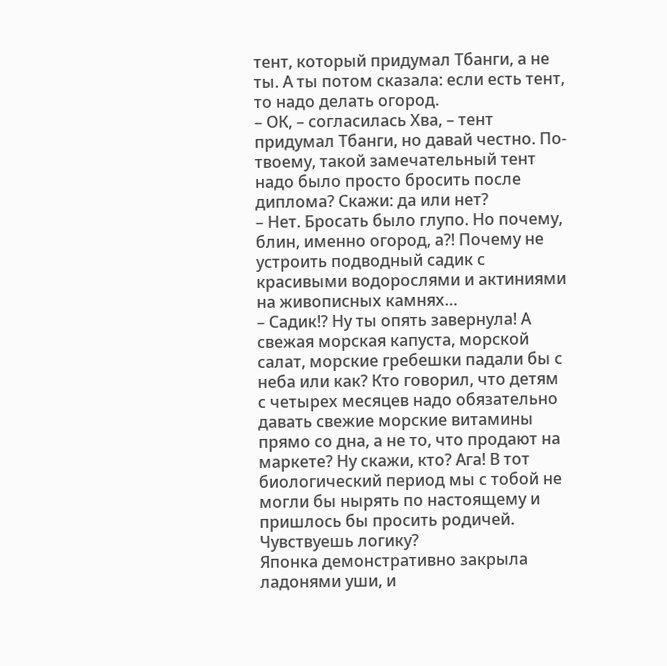тент, который придумал Тбанги, а не ты. А ты потом сказала: если есть тент, то надо делать огород.
– ОК, – согласилась Хва, – тент придумал Тбанги, но давай честно. По-твоему, такой замечательный тент надо было просто бросить после диплома? Скажи: да или нет?
– Нет. Бросать было глупо. Но почему, блин, именно огород, а?! Почему не устроить подводный садик с красивыми водорослями и актиниями на живописных камнях…
– Садик!? Ну ты опять завернула! А свежая морская капуста, морской салат, морские гребешки падали бы с неба или как? Кто говорил, что детям с четырех месяцев надо обязательно давать свежие морские витамины прямо со дна, а не то, что продают на маркете? Ну скажи, кто? Ага! В тот биологический период мы с тобой не могли бы нырять по настоящему и пришлось бы просить родичей. Чувствуешь логику?
Японка демонстративно закрыла ладонями уши, и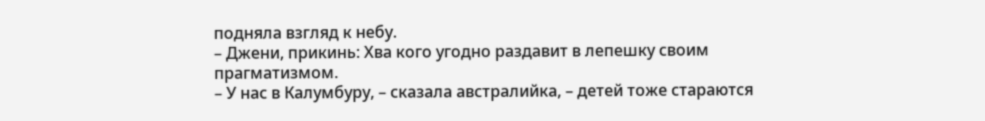подняла взгляд к небу.
– Джени, прикинь: Хва кого угодно раздавит в лепешку своим прагматизмом.
– У нас в Калумбуру, – сказала австралийка, – детей тоже стараются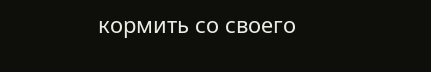кормить со своего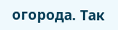огорода. Так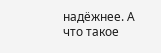надёжнее. А что такое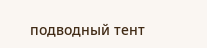подводный тент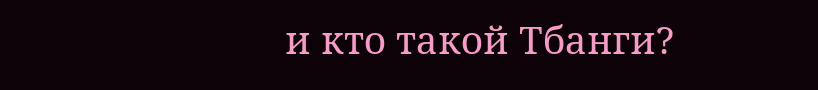и кто такой Тбанги?